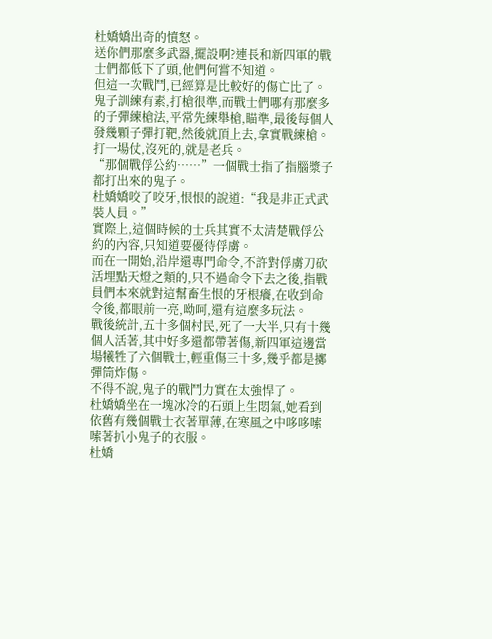杜嬌嬌出奇的憤怒。
送你們那麼多武器,擺設啊?連長和新四軍的戰士們都低下了頭,他們何嘗不知道。
但這一次戰鬥,已經算是比較好的傷亡比了。
鬼子訓練有素,打槍很準,而戰士們哪有那麼多的子彈練槍法,平常先練舉槍,瞄準,最後每個人發幾顆子彈打靶,然後就頂上去,拿實戰練槍。
打一場仗,沒死的,就是老兵。
“那個戰俘公約……”一個戰士指了指腦漿子都打出來的鬼子。
杜嬌嬌咬了咬牙,恨恨的說道:“我是非正式武裝人員。”
實際上,這個時候的士兵其實不太清楚戰俘公約的內容,只知道要優待俘虜。
而在一開始,沿岸還專門命令,不許對俘虜刀砍活埋點天燈之類的,只不過命令下去之後,指戰員們本來就對這幫畜生恨的牙根癢,在收到命令後,都眼前一亮,呦呵,還有這麼多玩法。
戰後統計,五十多個村民,死了一大半,只有十幾個人活著,其中好多還都帶著傷,新四軍這邊當場犧牲了六個戰士,輕重傷三十多,幾乎都是擲彈筒炸傷。
不得不說,鬼子的戰鬥力實在太強悍了。
杜嬌嬌坐在一塊冰冷的石頭上生悶氣,她看到依舊有幾個戰士衣著單薄,在寒風之中哆哆嗦嗦著扒小鬼子的衣服。
杜嬌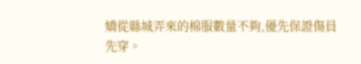嬌從縣城弄來的棉服數量不夠,優先保證傷員先穿。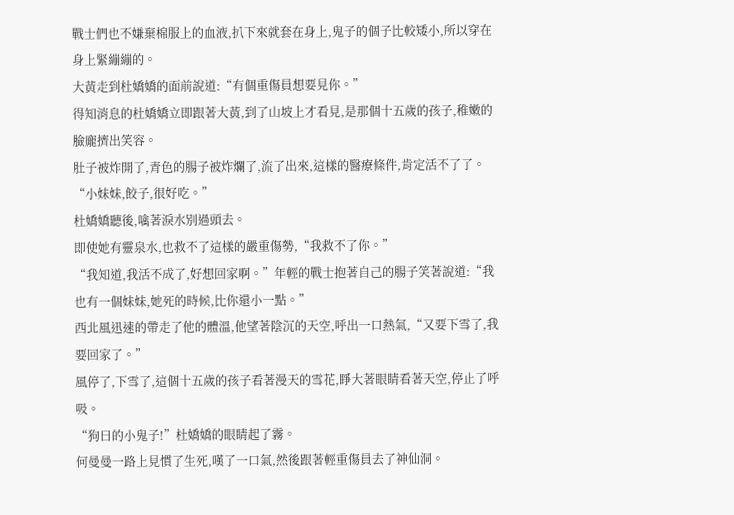戰士們也不嫌棄棉服上的血液,扒下來就套在身上,鬼子的個子比較矮小,所以穿在身上緊繃繃的。
大黃走到杜嬌嬌的面前說道:“有個重傷員想要見你。”
得知消息的杜嬌嬌立即跟著大黃,到了山坡上才看見,是那個十五歲的孩子,稚嫩的臉龐擠出笑容。
肚子被炸開了,青色的腸子被炸爛了,流了出來,這樣的醫療條件,肯定活不了了。
“小妹妹,餃子,很好吃。”
杜嬌嬌聽後,噙著淚水別過頭去。
即使她有靈泉水,也救不了這樣的嚴重傷勢,“我救不了你。”
“我知道,我活不成了,好想回家啊。”年輕的戰士抱著自己的腸子笑著說道:“我也有一個妹妹,她死的時候,比你還小一點。”
西北風迅速的帶走了他的體溫,他望著陰沉的天空,呼出一口熱氣,“又要下雪了,我要回家了。”
風停了,下雪了,這個十五歲的孩子看著漫天的雪花,睜大著眼睛看著天空,停止了呼吸。
“狗曰的小鬼子!”杜嬌嬌的眼睛起了霧。
何曼曼一路上見慣了生死,嘆了一口氣,然後跟著輕重傷員去了神仙洞。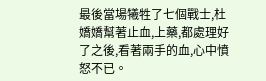最後當場犧牲了七個戰士,杜嬌嬌幫著止血,上藥,都處理好了之後,看著兩手的血,心中憤怒不已。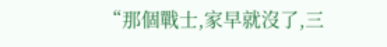“那個戰士,家早就沒了,三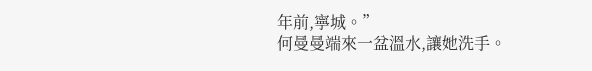年前,寧城。”
何曼曼端來一盆溫水,讓她洗手。